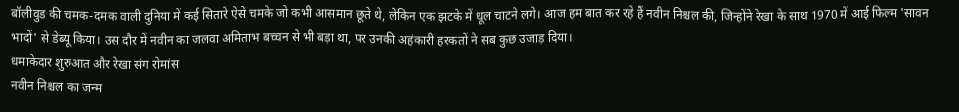बॉलीवुड की चमक-दमक वाली दुनिया में कई सितारे ऐसे चमके जो कभी आसमान छूते थे, लेकिन एक झटके में धूल चाटने लगे। आज हम बात कर रहे हैं नवीन निश्चल की, जिन्होंने रेखा के साथ 1970 में आई फिल्म 'सावन भादों' से डेब्यू किया। उस दौर में नवीन का जलवा अमिताभ बच्चन से भी बड़ा था, पर उनकी अहंकारी हरकतों ने सब कुछ उजाड़ दिया।
धमाकेदार शुरुआत और रेखा संग रोमांस
नवीन निश्चल का जन्म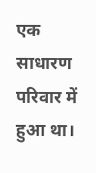एक साधारण परिवार में हुआ था।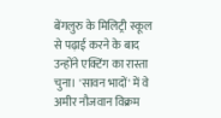बेंगलुरु के मिलिट्री स्कूल से पढ़ाई करने के बाद उन्होंने एक्टिंग का रास्ता चुना। 'सावन भादों' में वे अमीर नौजवान विक्रम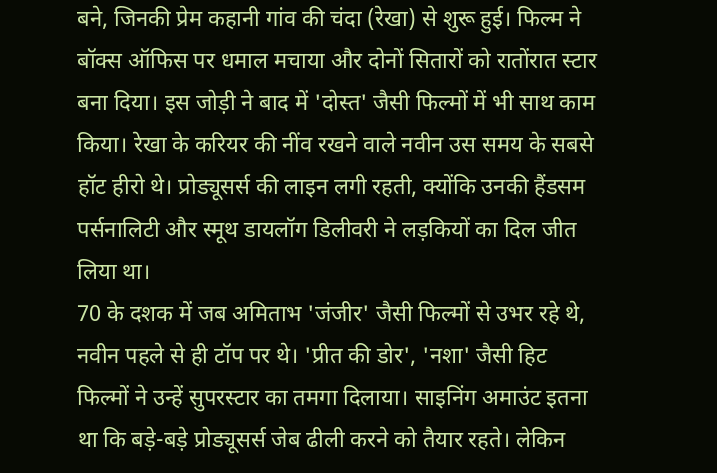बने, जिनकी प्रेम कहानी गांव की चंदा (रेखा) से शुरू हुई। फिल्म ने बॉक्स ऑफिस पर धमाल मचाया और दोनों सितारों को रातोंरात स्टार बना दिया। इस जोड़ी ने बाद में 'दोस्त' जैसी फिल्मों में भी साथ काम किया। रेखा के करियर की नींव रखने वाले नवीन उस समय के सबसे हॉट हीरो थे। प्रोड्यूसर्स की लाइन लगी रहती, क्योंकि उनकी हैंडसम पर्सनालिटी और स्मूथ डायलॉग डिलीवरी ने लड़कियों का दिल जीत लिया था।
70 के दशक में जब अमिताभ 'जंजीर' जैसी फिल्मों से उभर रहे थे, नवीन पहले से ही टॉप पर थे। 'प्रीत की डोर', 'नशा' जैसी हिट फिल्मों ने उन्हें सुपरस्टार का तमगा दिलाया। साइनिंग अमाउंट इतना था कि बड़े-बड़े प्रोड्यूसर्स जेब ढीली करने को तैयार रहते। लेकिन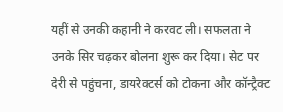यहीं से उनकी कहानी ने करवट ली। सफलता ने उनके सिर चढ़कर बोलना शुरू कर दिया। सेट पर देरी से पहुंचना, डायरेक्टर्स को टोकना और कॉन्ट्रैक्ट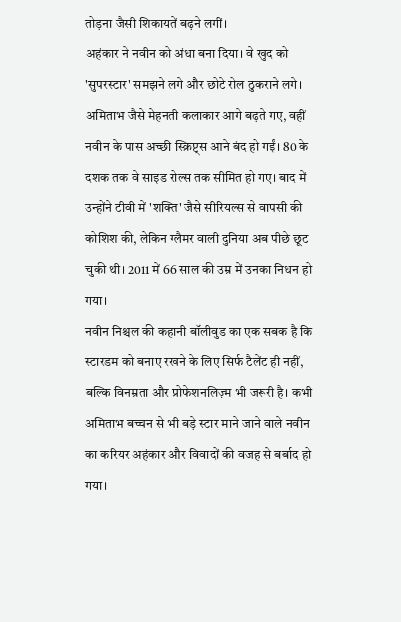तोड़ना जैसी शिकायतें बढ़ने लगीं।
अहंकार ने नवीन को अंधा बना दिया। वे खुद को 'सुपरस्टार' समझने लगे और छोटे रोल ठुकराने लगे। अमिताभ जैसे मेहनती कलाकार आगे बढ़ते गए, वहीं नवीन के पास अच्छी स्क्रिप्ट्स आने बंद हो गईं। 80 के दशक तक वे साइड रोल्स तक सीमित हो गए। बाद में उन्होंने टीवी में 'शक्ति' जैसे सीरियल्स से वापसी की कोशिश की, लेकिन ग्लैमर वाली दुनिया अब पीछे छूट चुकी थी। 2011 में 66 साल की उम्र में उनका निधन हो गया।
नवीन निश्चल की कहानी बॉलीवुड का एक सबक है कि स्टारडम को बनाए रखने के लिए सिर्फ टैलेंट ही नहीं, बल्कि विनम्रता और प्रोफेशनलिज़्म भी जरूरी है। कभी अमिताभ बच्चन से भी बड़े स्टार माने जाने वाले नवीन का करियर अहंकार और विवादों की वजह से बर्बाद हो गया।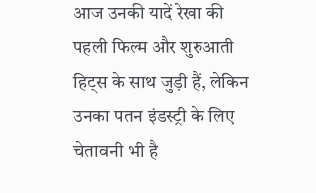आज उनकी यादें रेखा की पहली फिल्म और शुरुआती हिट्स के साथ जुड़ी हैं, लेकिन उनका पतन इंडस्ट्री के लिए चेतावनी भी है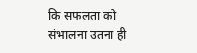कि सफलता को संभालना उतना ही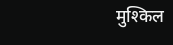मुश्किल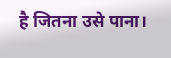है जितना उसे पाना।